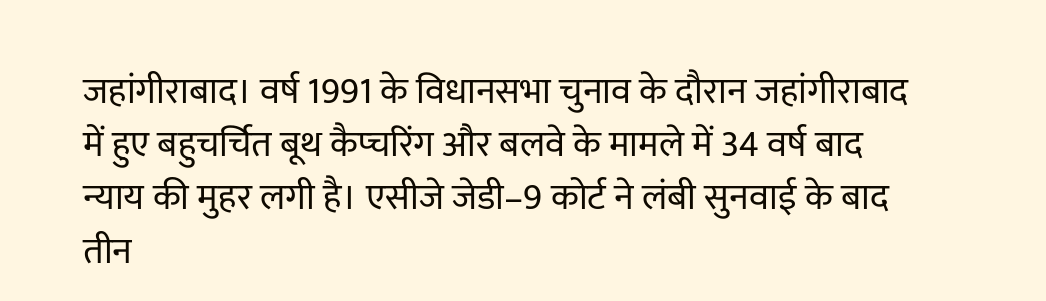जहांगीराबाद। वर्ष 1991 के विधानसभा चुनाव के दौरान जहांगीराबाद में हुए बहुचर्चित बूथ कैप्चरिंग और बलवे के मामले में 34 वर्ष बाद न्याय की मुहर लगी है। एसीजे जेडी–9 कोर्ट ने लंबी सुनवाई के बाद तीन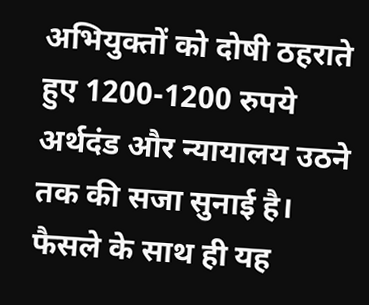अभियुक्तों को दोषी ठहराते हुए 1200-1200 रुपये अर्थदंड और न्यायालय उठने तक की सजा सुनाई है। फैसले के साथ ही यह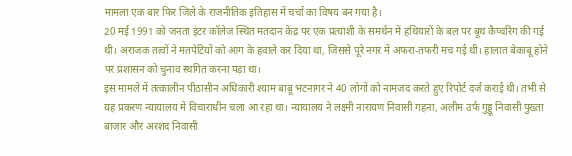मामला एक बार फिर जिले के राजनीतिक इतिहास में चर्चा का विषय बन गया है।
20 मई 1991 को जनता इंटर कॉलेज स्थित मतदान केंद्र पर एक प्रत्याशी के समर्थन में हथियारों के बल पर बूथ कैप्चरिंग की गई थी। अराजक तत्वों ने मतपेटियों को आग के हवाले कर दिया था, जिससे पूरे नगर में अफरा-तफरी मच गई थी। हालात बेकाबू होने पर प्रशासन को चुनाव स्थगित करना पड़ा था।
इस मामले में तत्कालीन पीठासीन अधिकारी श्याम बाबू भटनागर ने 40 लोगों को नामजद करते हुए रिपोर्ट दर्ज कराई थी। तभी से यह प्रकरण न्यायालय में विचाराधीन चला आ रहा था। न्यायालय ने लक्ष्मी नारायण निवासी गहना, अलीम उर्फ गुड्डू निवासी पुख्ता बाजार और अरशद निवासी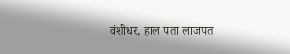वंशीधर, हाल पता लाजपत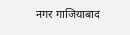नगर गाजियाबाद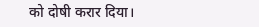को दोषी करार दिया।